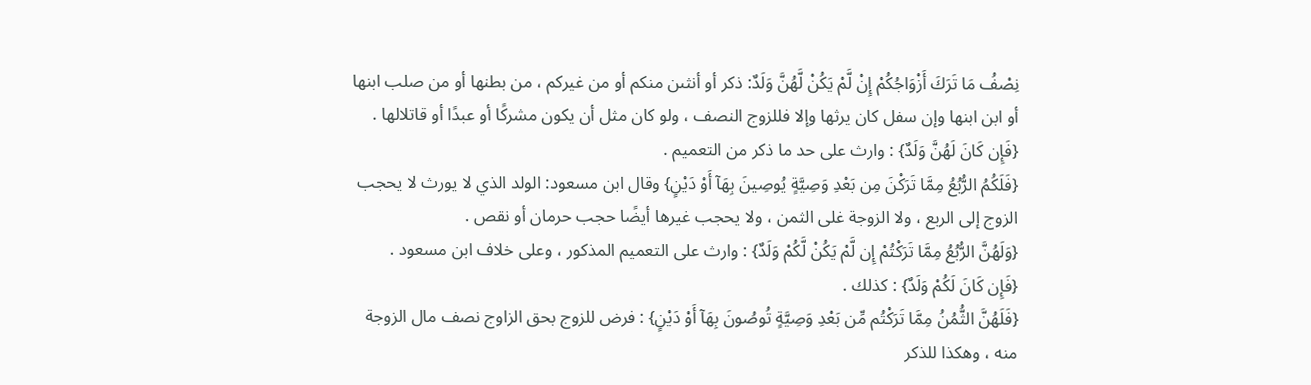نِصْفُ مَا تَرَكَ أَزْوَاجُكُمْ إِنْ لَّمْ يَكُنْ لَّهُنَّ وَلَدٌ: ذكر أو أنثىن منكم أو من غيركم ، من بطنها أو من صلب ابنها أو ابن ابنها وإن سفل كان يرثها وإلا فللزوج النصف ، ولو كان مثل أن يكون مشركًا أو عبدًا أو قاتلالها .
{فَإِن كَانَ لَهُنَّ وَلَدٌ} : وارث على حد ما ذكر من التعميم .
{فَلَكُمُ الرُّبُعُ مِمَّا تَرَكْنَ مِن بَعْدِ وَصِيَّةٍ يُوصِينَ بِهَآ أَوْ دَيْنٍ} وقال ابن مسعود: الولد الذي لا يورث لا يحجب الزوج إلى الربع ، ولا الزوجة غلى الثمن ، ولا يحجب غيرها أيضًا حجب حرمان أو نقص .
{وَلَهُنَّ الرُّبُعُ مِمَّا تَرَكْتُمْ إِن لَّمْ يَكُنْ لَّكُمْ وَلَدٌ} : وارث على التعميم المذكور ، وعلى خلاف ابن مسعود .
{فَإِن كَانَ لَكُمْ وَلَدٌ} : كذلك .
{فَلَهُنَّ الثُّمُنُ مِمَّا تَرَكْتُم مِّن بَعْدِ وَصِيَّةٍ تُوصُونَ بِهَآ أَوْ دَيْنٍ} : فرض للزوج بحق الزاوج نصف مال الزوجة منه ، وهكذا للذكر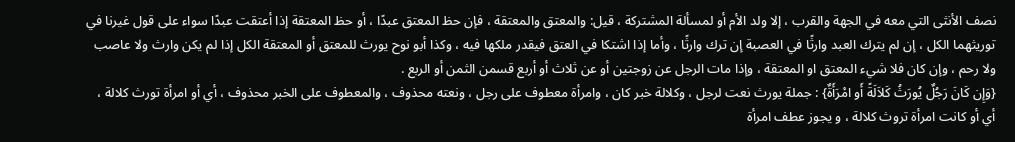نصف الأنثى التي معه في الجهة والقرب ، إلا ولد الأم أو لمسألة المشتركة ، قيل: والمعتق والمعتقة ، فإن حظ المعتق عبدًا ، أو حظ المعتقة إذا أعتقت عبدًا سواء على قول غيرنا في توريثهما الكل ، إن لم يترك العبد وارثًا في العصبة إن ترك وارثًا ، وأما إذا اشتكا في العتق فيقدر ملكها فيه ، وكذا أبو نوح يورث للمعتق أو المعتقة الكل إذا لم يكن وارث ولا عاصب ولا رحم ، وإن كان فلا شيء المعتق او المعتقة ، وإذا مات الرجل عن زوجتين أو عن ثلاث أو أربع قسمن الثمن أو الربع .
{وَإِن كَانَ رَجُلٌ يُورَثُ كَلاَلَةً أَو امْرَأَةٌ} : جملة يورث نعت لرجل ، وكلالة خبر كان ، وامرأة معطوف على رجل ، ونعته محذوف ، والمعطوف على الخبر محذوف ، أي أو امرأة تورث كلالة ، أي أو كانت امرأة تروث كلالة ، و يجوز عطف امرأة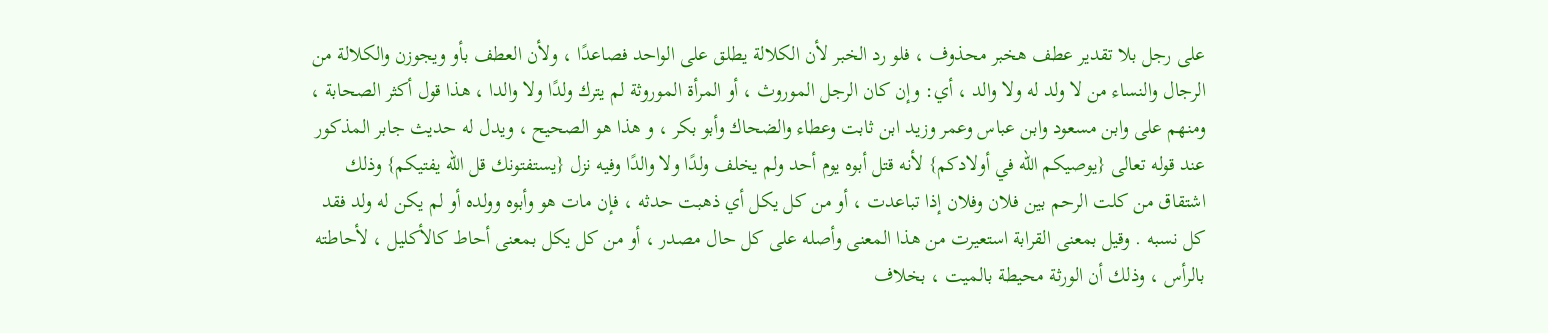على رجل بلا تقدير عطف هخبر محذوف ، فلو رد الخبر لأن الكلالة يطلق على الواحد فصاعدًا ، ولأن العطف بأو ويجوزن والكلالة من الرجال والنساء من لا ولد له ولا والد ، أي: وإن كان الرجل الموروث ، أو المرأة الموروثة لم يترك ولدًا ولا والدا ، هذا قول أكثر الصحابة ، ومنهم على وابن مسعود وابن عباس وعمر وزيد ابن ثابت وعطاء والضحاك وأبو بكر ، و هذا هو الصحيح ، ويدل له حديث جابر المذكور عند قوله تعالى {يوصيكم الله في أولادكم} لأنه قتل أبوه يوم أحد ولم يخلف ولدًا ولا والدًا وفيه نزل {يستفتونك قل الله يفتيكم} وذلك اشتقاق من كلت الرحم بين فلان وفلان إذا تباعدت ، أو من كل يكل أي ذهبت حدثه ، فإن مات هو وأبوه وولده أو لم يكن له ولد فقد كل نسبه . وقيل بمعنى القرابة استعيرت من هذا المعنى وأصله على كل حال مصدر ، أو من كل يكل بمعنى أحاط كالأكليل ، لأحاطته بالرأس ، وذلك أن الورثة محيطة بالميت ، بخلاف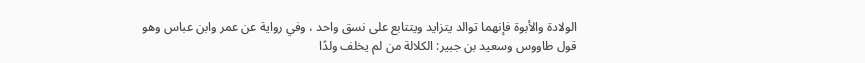الولادة والأبوة فإنهما توالد يتزايد ويتتابع على نسق واحد ، وفي رواية عن عمر وابن عباس وهو قول طاووس وسعيد بن جبير: الكلالة من لم يخلف ولدًا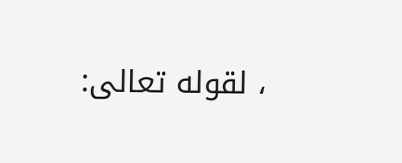، لقوله تعالى: